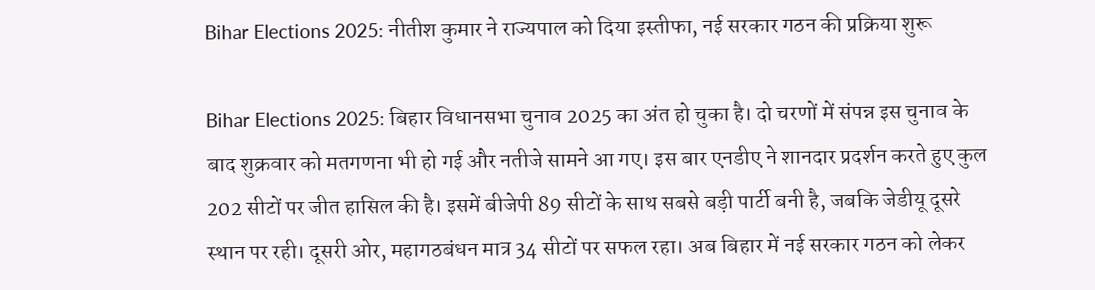Bihar Elections 2025: नीतीश कुमार ने राज्यपाल को दिया इस्तीफा, नई सरकार गठन की प्रक्रिया शुरू

Bihar Elections 2025: बिहार विधानसभा चुनाव 2025 का अंत हो चुका है। दो चरणों में संपन्न इस चुनाव के बाद शुक्रवार को मतगणना भी हो गई और नतीजे सामने आ गए। इस बार एनडीए ने शानदार प्रदर्शन करते हुए कुल 202 सीटों पर जीत हासिल की है। इसमें बीजेपी 89 सीटों के साथ सबसे बड़ी पार्टी बनी है, जबकि जेडीयू दूसरे स्थान पर रही। दूसरी ओर, महागठबंधन मात्र 34 सीटों पर सफल रहा। अब बिहार में नई सरकार गठन को लेकर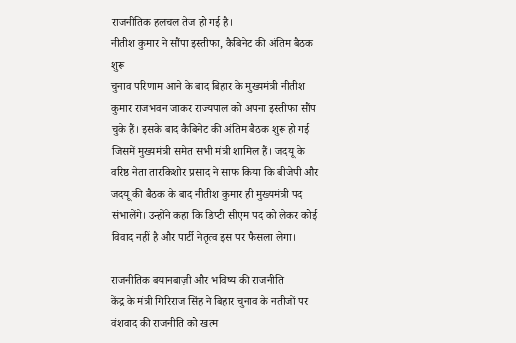राजनीतिक हलचल तेज हो गई है।
नीतीश कुमार ने सौंपा इस्तीफा, कैबिनेट की अंतिम बैठक शुरू
चुनाव परिणाम आने के बाद बिहार के मुख्यमंत्री नीतीश कुमार राजभवन जाकर राज्यपाल को अपना इस्तीफा सौंप चुके हैं। इसके बाद कैबिनेट की अंतिम बैठक शुरू हो गई जिसमें मुख्यमंत्री समेत सभी मंत्री शामिल हैं। जदयू के वरिष्ठ नेता तारकिशोर प्रसाद ने साफ किया कि बीजेपी और जदयू की बैठक के बाद नीतीश कुमार ही मुख्यमंत्री पद संभालेंगे। उन्होंने कहा कि डिप्टी सीएम पद को लेकर कोई विवाद नहीं है और पार्टी नेतृत्व इस पर फैसला लेगा।

राजनीतिक बयानबाज़ी और भविष्य की राजनीति
केंद्र के मंत्री गिरिराज सिंह ने बिहार चुनाव के नतीजों पर वंशवाद की राजनीति को खत्म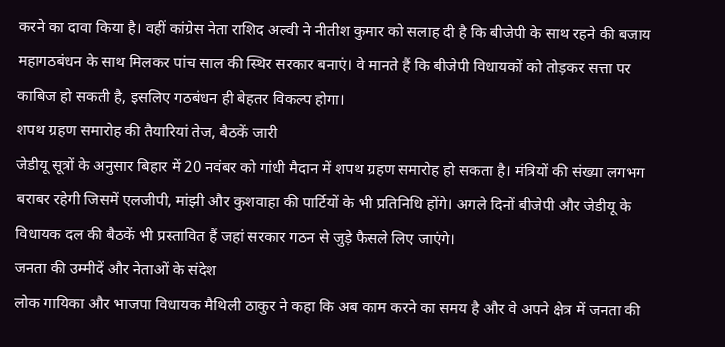करने का दावा किया है। वहीं कांग्रेस नेता राशिद अल्वी ने नीतीश कुमार को सलाह दी है कि बीजेपी के साथ रहने की बजाय महागठबंधन के साथ मिलकर पांच साल की स्थिर सरकार बनाएं। वे मानते हैं कि बीजेपी विधायकों को तोड़कर सत्ता पर काबिज हो सकती है, इसलिए गठबंधन ही बेहतर विकल्प होगा।
शपथ ग्रहण समारोह की तैयारियां तेज, बैठकें जारी
जेडीयू सूत्रों के अनुसार बिहार में 20 नवंबर को गांधी मैदान में शपथ ग्रहण समारोह हो सकता है। मंत्रियों की संख्या लगभग बराबर रहेगी जिसमें एलजीपी, मांझी और कुशवाहा की पार्टियों के भी प्रतिनिधि होंगे। अगले दिनों बीजेपी और जेडीयू के विधायक दल की बैठकें भी प्रस्तावित हैं जहां सरकार गठन से जुड़े फैसले लिए जाएंगे।
जनता की उम्मीदें और नेताओं के संदेश
लोक गायिका और भाजपा विधायक मैथिली ठाकुर ने कहा कि अब काम करने का समय है और वे अपने क्षेत्र में जनता की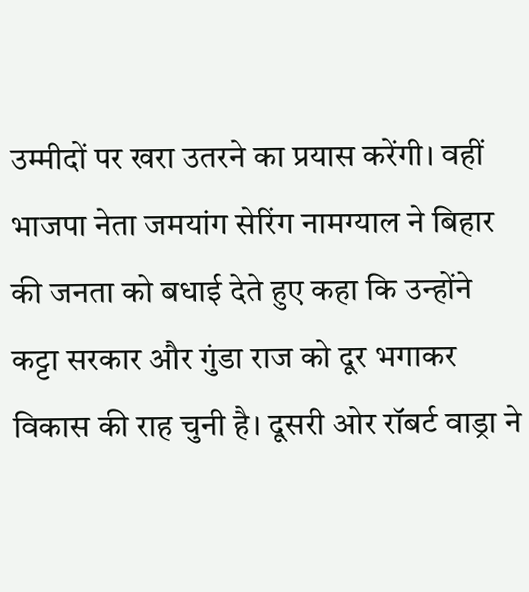उम्मीदों पर खरा उतरने का प्रयास करेंगी। वहीं भाजपा नेता जमयांग सेरिंग नामग्याल ने बिहार की जनता को बधाई देते हुए कहा कि उन्होंने कट्टा सरकार और गुंडा राज को दूर भगाकर विकास की राह चुनी है। दूसरी ओर रॉबर्ट वाड्रा ने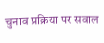चुनाव प्रक्रिया पर सवाल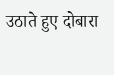उठाते हुए दोबारा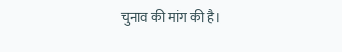चुनाव की मांग की है।